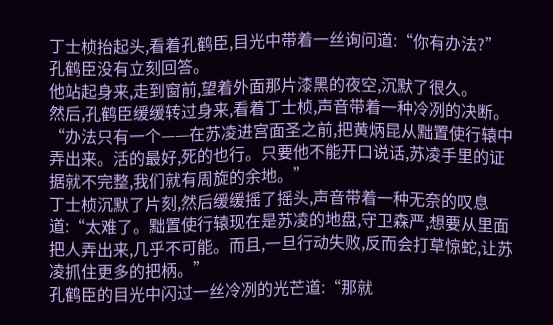丁士桢抬起头,看着孔鹤臣,目光中带着一丝询问道:“你有办法?”
孔鹤臣没有立刻回答。
他站起身来,走到窗前,望着外面那片漆黑的夜空,沉默了很久。
然后,孔鹤臣缓缓转过身来,看着丁士桢,声音带着一种冷冽的决断。
“办法只有一个——在苏凌进宫面圣之前,把黄炳昆从黜置使行辕中弄出来。活的最好,死的也行。只要他不能开口说话,苏凌手里的证据就不完整,我们就有周旋的余地。”
丁士桢沉默了片刻,然后缓缓摇了摇头,声音带着一种无奈的叹息道:“太难了。黜置使行辕现在是苏凌的地盘,守卫森严,想要从里面把人弄出来,几乎不可能。而且,一旦行动失败,反而会打草惊蛇,让苏凌抓住更多的把柄。”
孔鹤臣的目光中闪过一丝冷冽的光芒道:“那就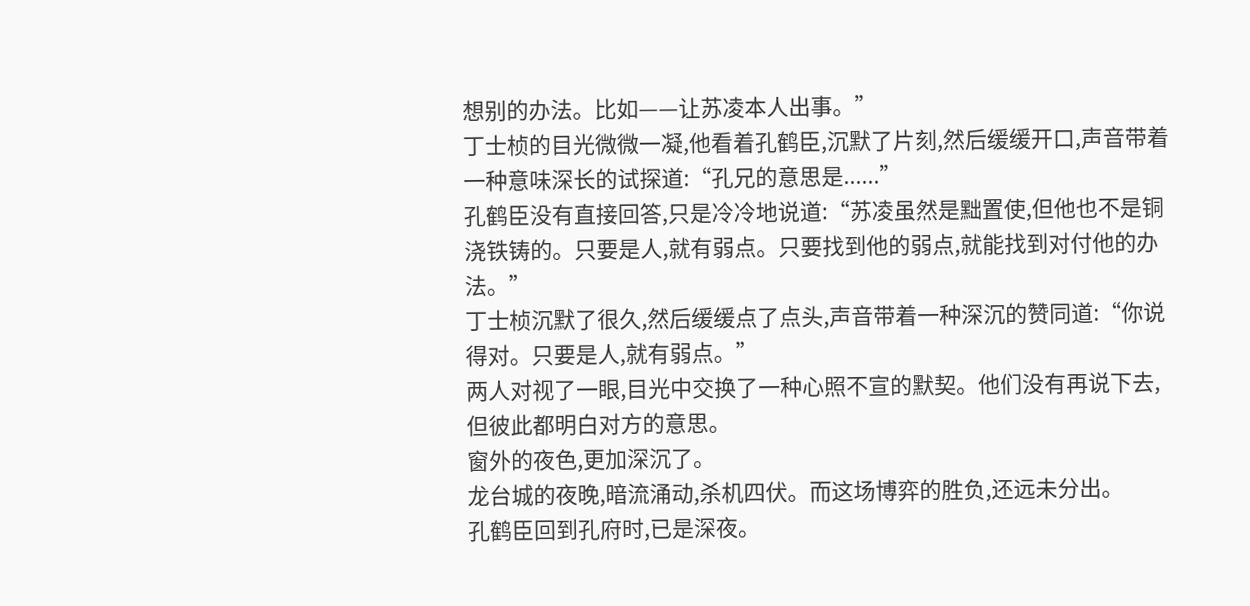想别的办法。比如——让苏凌本人出事。”
丁士桢的目光微微一凝,他看着孔鹤臣,沉默了片刻,然后缓缓开口,声音带着一种意味深长的试探道:“孔兄的意思是......”
孔鹤臣没有直接回答,只是冷冷地说道:“苏凌虽然是黜置使,但他也不是铜浇铁铸的。只要是人,就有弱点。只要找到他的弱点,就能找到对付他的办法。”
丁士桢沉默了很久,然后缓缓点了点头,声音带着一种深沉的赞同道:“你说得对。只要是人,就有弱点。”
两人对视了一眼,目光中交换了一种心照不宣的默契。他们没有再说下去,但彼此都明白对方的意思。
窗外的夜色,更加深沉了。
龙台城的夜晚,暗流涌动,杀机四伏。而这场博弈的胜负,还远未分出。
孔鹤臣回到孔府时,已是深夜。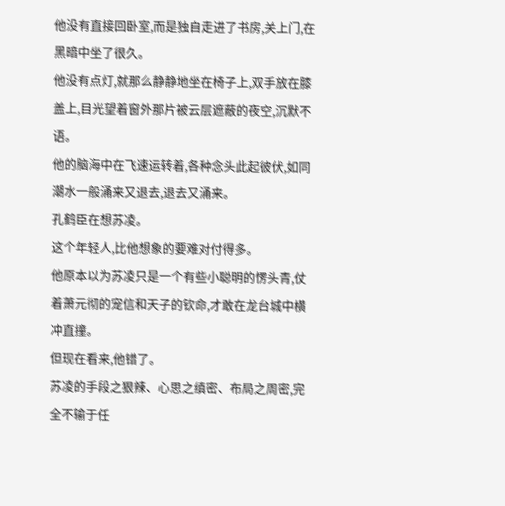他没有直接回卧室,而是独自走进了书房,关上门,在黑暗中坐了很久。
他没有点灯,就那么静静地坐在椅子上,双手放在膝盖上,目光望着窗外那片被云层遮蔽的夜空,沉默不语。
他的脑海中在飞速运转着,各种念头此起彼伏,如同潮水一般涌来又退去,退去又涌来。
孔鹤臣在想苏凌。
这个年轻人,比他想象的要难对付得多。
他原本以为苏凌只是一个有些小聪明的愣头青,仗着萧元彻的宠信和天子的钦命,才敢在龙台城中横冲直撞。
但现在看来,他错了。
苏凌的手段之狠辣、心思之缜密、布局之周密,完全不输于任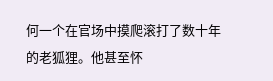何一个在官场中摸爬滚打了数十年的老狐狸。他甚至怀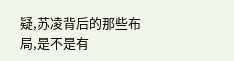疑,苏凌背后的那些布局,是不是有